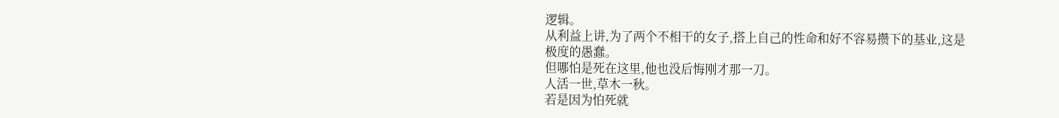逻辑。
从利益上讲,为了两个不相干的女子,搭上自己的性命和好不容易攒下的基业,这是极度的愚蠢。
但哪怕是死在这里,他也没后悔刚才那一刀。
人活一世,草木一秋。
若是因为怕死就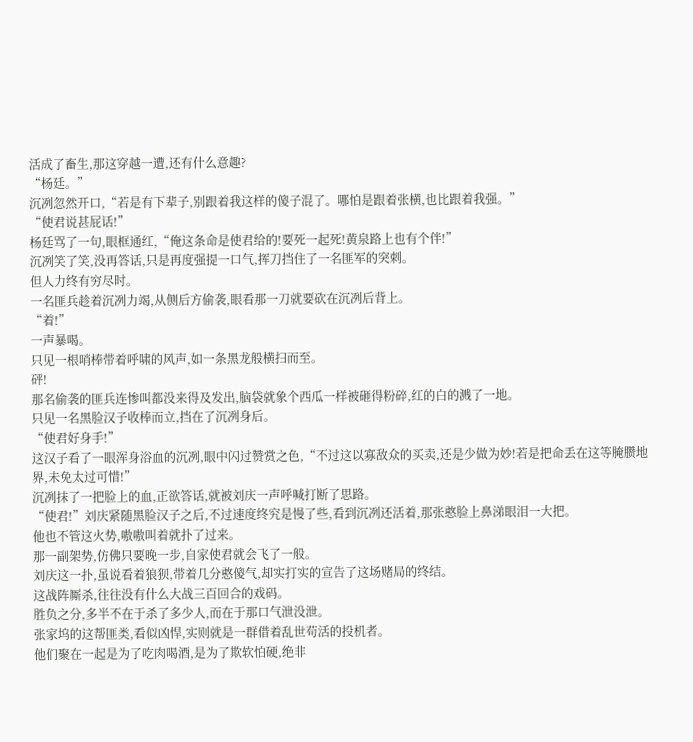活成了畜生,那这穿越一遭,还有什么意趣?
“杨廷。”
沉冽忽然开口,“若是有下辈子,别跟着我这样的傻子混了。哪怕是跟着张横,也比跟着我强。”
“使君说甚屁话!”
杨廷骂了一句,眼框通红,“俺这条命是使君给的!要死一起死!黄泉路上也有个伴!”
沉冽笑了笑,没再答话,只是再度强提一口气,挥刀挡住了一名匪军的突刺。
但人力终有穷尽时。
一名匪兵趁着沉冽力竭,从侧后方偷袭,眼看那一刀就要砍在沉冽后背上。
“着!”
一声暴喝。
只见一根哨棒带着呼啸的风声,如一条黑龙般横扫而至。
砰!
那名偷袭的匪兵连惨叫都没来得及发出,脑袋就象个西瓜一样被砸得粉碎,红的白的溅了一地。
只见一名黑脸汉子收棒而立,挡在了沉冽身后。
“使君好身手!”
这汉子看了一眼浑身浴血的沉冽,眼中闪过赞赏之色,“不过这以寡敌众的买卖,还是少做为妙!若是把命丢在这等腌臜地界,未免太过可惜!”
沉冽抹了一把脸上的血,正欲答话,就被刘庆一声呼喊打断了思路。
“使君!”刘庆紧随黑脸汉子之后,不过速度终究是慢了些,看到沉冽还活着,那张憨脸上鼻涕眼泪一大把。
他也不管这火势,嗷嗷叫着就扑了过来。
那一副架势,仿佛只要晚一步,自家使君就会飞了一般。
刘庆这一扑,虽说看着狼狈,带着几分憨傻气,却实打实的宣告了这场赌局的终结。
这战阵厮杀,往往没有什么大战三百回合的戏码。
胜负之分,多半不在于杀了多少人,而在于那口气泄没泄。
张家坞的这帮匪类,看似凶悍,实则就是一群借着乱世苟活的投机者。
他们聚在一起是为了吃肉喝酒,是为了欺软怕硬,绝非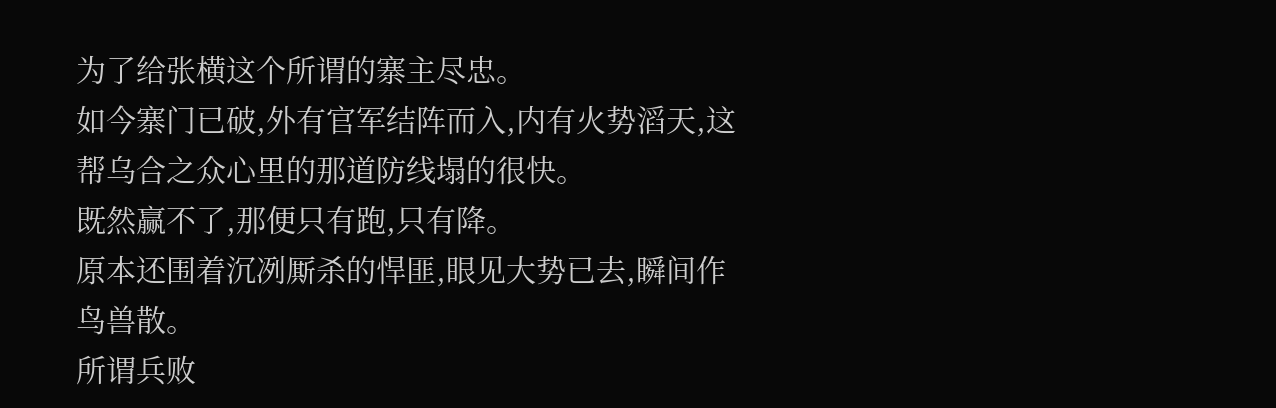为了给张横这个所谓的寨主尽忠。
如今寨门已破,外有官军结阵而入,内有火势滔天,这帮乌合之众心里的那道防线塌的很快。
既然赢不了,那便只有跑,只有降。
原本还围着沉冽厮杀的悍匪,眼见大势已去,瞬间作鸟兽散。
所谓兵败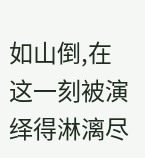如山倒,在这一刻被演绎得淋漓尽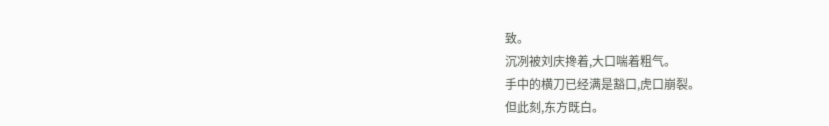致。
沉冽被刘庆搀着,大口喘着粗气。
手中的横刀已经满是豁口,虎口崩裂。
但此刻,东方既白。